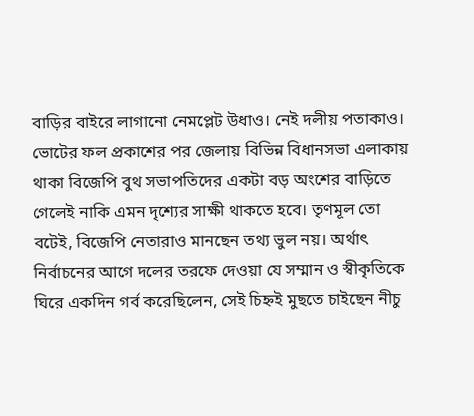বাড়ির বাইরে লাগানো নেমপ্লেট উধাও। নেই দলীয় পতাকাও। ভোটের ফল প্রকাশের পর জেলায় বিভিন্ন বিধানসভা এলাকায় থাকা বিজেপি বুথ সভাপতিদের একটা বড় অংশের বাড়িতে গেলেই নাকি এমন দৃশ্যের সাক্ষী থাকতে হবে। তৃণমূল তো বটেই, বিজেপি নেতারাও মানছেন তথ্য ভুল নয়। অর্থাৎ নির্বাচনের আগে দলের তরফে দেওয়া যে সম্মান ও স্বীকৃতিকে ঘিরে একদিন গর্ব করেছিলেন, সেই চিহ্নই মুছতে চাইছেন নীচু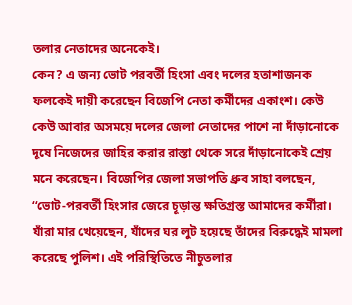তলার নেতাদের অনেকেই।
কেন? এ জন্য ভোট পরবর্তী হিংসা এবং দলের হতাশাজনক ফলকেই দায়ী করেছেন বিজেপি নেতা কর্মীদের একাংশ। কেউ কেউ আবার অসময়ে দলের জেলা নেতাদের পাশে না দাঁড়ানোকে দূষে নিজেদের জাহির করার রাস্তা থেকে সরে দাঁড়ানোকেই শ্রেয় মনে করেছেন। বিজেপির জেলা সভাপতি ধ্রুব সাহা বলছেন, ‘‘ভোট-পরবর্তী হিংসার জেরে চূড়ান্ত ক্ষতিগ্রস্ত আমাদের কর্মীরা। যাঁরা মার খেয়েছেন, যাঁদের ঘর লুট হয়েছে তাঁদের বিরুদ্ধেই মামলা করেছে পুলিশ। এই পরিস্থিতিতে নীচুতলার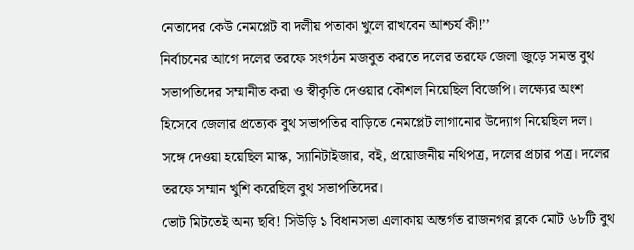নেতাদের কেউ নেমপ্লেট বা দলীয় পতাকা খুলে রাখবেন আশ্চর্য কী!’’
নির্বাচনের আগে দলের তরফে সংগঠন মজবুত করতে দলের তরফে জেলা জুড়ে সমস্ত বুথ সভাপতিদের সম্মানীত করা ও স্বীকৃতি দেওয়ার কৌশল নিয়েছিল বিজেপি। লক্ষ্যের অংশ হিসেবে জেলার প্রত্যেক বুথ সভাপতির বাড়িতে নেমপ্লেট লাগানোর উদ্যোগ নিয়েছিল দল। সঙ্গে দেওয়া হয়েছিল মাস্ক, স্যানিটাইজার, বই, প্রয়োজনীয় নথিপত্র, দলের প্রচার পত্র। দলের তরফে সম্মান খুশি করেছিল বুথ সভাপতিদের।
ভোট মিটতেই অন্য ছবি! সিউড়ি ১ বিধানসভা এলাকায় অন্তর্গত রাজনগর ব্লকে মোট ৬৮টি বুথ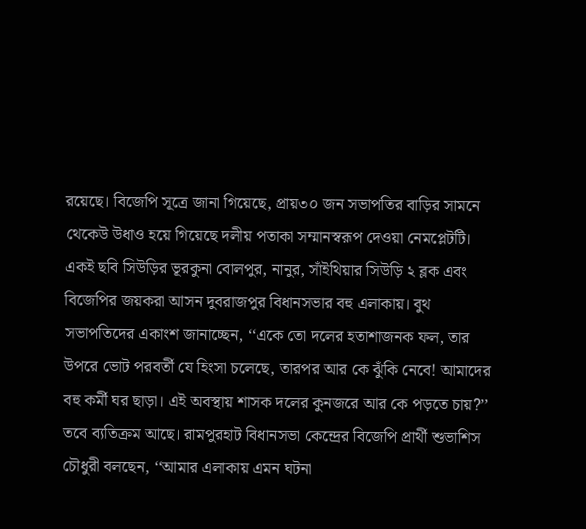রয়েছে। বিজেপি সূত্রে জানা গিয়েছে, প্রায়৩০ জন সভাপতির বাড়ির সামনে থেকেউ উধাও হয়ে গিয়েছে দলীয় পতাকা সম্মানস্বরূপ দেওয়া নেমপ্লেটটি। একই ছবি সিউড়ির ভূরকুনা বোলপুর, নানুর, সাঁইথিয়ার সিউড়ি ২ ব্লক এবং বিজেপির জয়করা আসন দুবরাজপুর বিধানসভার বহু এলাকায়। বুথ সভাপতিদের একাংশ জানাচ্ছেন, ‘‘একে তো দলের হতাশাজনক ফল, তার উপরে ভোট পরবর্তী যে হিংসা চলেছে, তারপর আর কে ঝুঁকি নেবে! আমাদের বহু কর্মী ঘর ছাড়া। এই অবস্থায় শাসক দলের কুনজরে আর কে পড়তে চায়?’’
তবে ব্যতিক্রম আছে। রামপুরহাট বিধানসভা কেন্দ্রের বিজেপি প্রার্থী শুভাশিস চৌধুরী বলছেন, ‘‘আমার এলাকায় এমন ঘটনা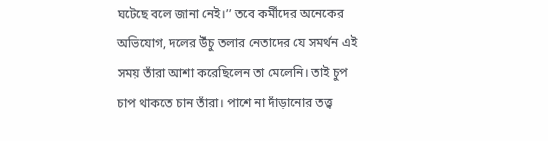ঘটেছে বলে জানা নেই।’’ তবে কর্মীদের অনেকের অভিযোগ, দলের উঁচু তলার নেতাদের যে সমর্থন এই সময় তাঁরা আশা করেছিলেন তা মেলেনি। তাই চুপ চাপ থাকতে চান তাঁরা। পাশে না দাঁড়ানোর তত্ত্ব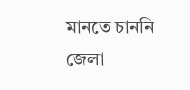মানতে চাননি জেলা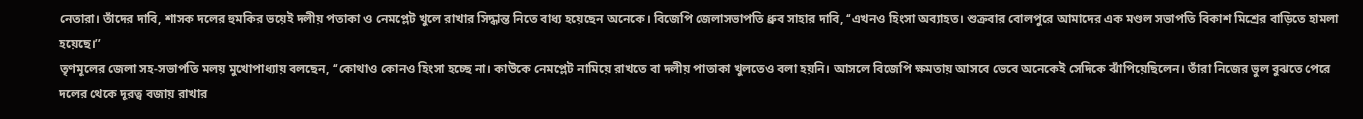নেতারা। তাঁদের দাবি, শাসক দলের হুমকির ভয়েই দলীয় পতাকা ও নেমপ্লেট খুলে রাখার সিদ্ধান্ত নিতে বাধ্য হয়েছেন অনেকে। বিজেপি জেলাসভাপতি ধ্রুব সাহার দাবি, ‘‘এখনও হিংসা অব্যাহত। শুক্রবার বোলপুরে আমাদের এক মণ্ডল সভাপতি বিকাশ মিশ্রের বাড়িতে হামলা হয়েছে।’’
তৃণমূলের জেলা সহ-সভাপতি মলয় মুখোপাধ্যায় বলছেন, ‘‘কোথাও কোনও হিংসা হচ্ছে না। কাউকে নেমপ্লেট নামিয়ে রাখতে বা দলীয় পাতাকা খুলতেও বলা হয়নি। আসলে বিজেপি ক্ষমতায় আসবে ভেবে অনেকেই সেদিকে ঝাঁপিয়েছিলেন। তাঁরা নিজের ভুল বুঝতে পেরে দলের থেকে দূরত্ব বজায় রাখার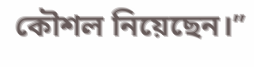কৌশল নিয়েছেন।’’